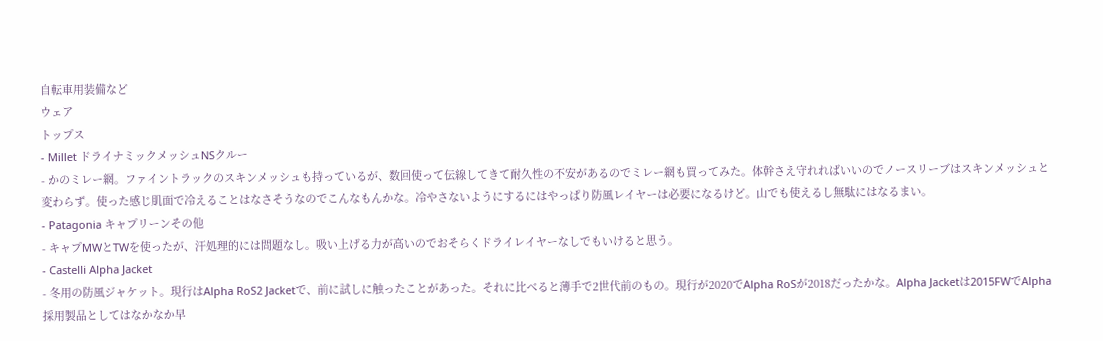自転車用装備など
ウェア
トップス
- Millet ドライナミックメッシュNSクルー
- かのミレー網。ファイントラックのスキンメッシュも持っているが、数回使って伝線してきて耐久性の不安があるのでミレー網も買ってみた。体幹さえ守れればいいのでノースリーブはスキンメッシュと変わらず。使った感じ肌面で冷えることはなさそうなのでこんなもんかな。冷やさないようにするにはやっぱり防風レイヤーは必要になるけど。山でも使えるし無駄にはなるまい。
- Patagonia キャプリーンその他
- キャプMWとTWを使ったが、汗処理的には問題なし。吸い上げる力が高いのでおそらくドライレイヤーなしでもいけると思う。
- Castelli Alpha Jacket
- 冬用の防風ジャケット。現行はAlpha RoS2 Jacketで、前に試しに触ったことがあった。それに比べると薄手で2世代前のもの。現行が2020でAlpha RoSが2018だったかな。Alpha Jacketは2015FWでAlpha採用製品としてはなかなか早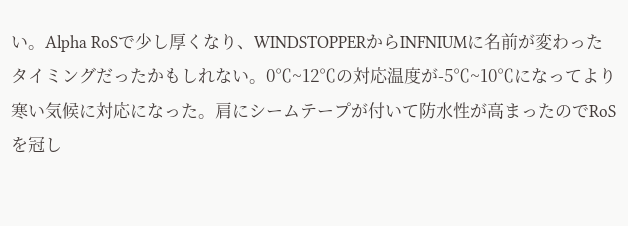い。Alpha RoSで少し厚くなり、WINDSTOPPERからINFNIUMに名前が変わったタイミングだったかもしれない。0℃~12℃の対応温度が-5℃~10℃になってより寒い気候に対応になった。肩にシームテープが付いて防水性が高まったのでRoSを冠し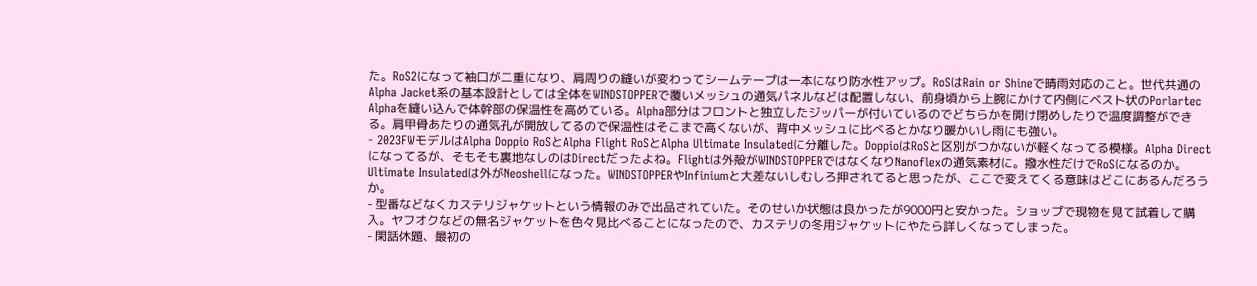た。RoS2になって袖口が二重になり、肩周りの縫いが変わってシームテープは一本になり防水性アップ。RoSはRain or Shineで晴雨対応のこと。世代共通のAlpha Jacket系の基本設計としては全体をWINDSTOPPERで覆いメッシュの通気パネルなどは配置しない、前身頃から上腕にかけて内側にベスト状のPorlartec Alphaを縫い込んで体幹部の保温性を高めている。Alpha部分はフロントと独立したジッパーが付いているのでどちらかを開け閉めしたりで温度調整ができる。肩甲骨あたりの通気孔が開放してるので保温性はそこまで高くないが、背中メッシュに比べるとかなり暖かいし雨にも強い。
- 2023FWモデルはAlpha Doppio RoSとAlpha Flight RoSとAlpha Ultimate Insulatedに分離した。DoppioはRoSと区別がつかないが軽くなってる模様。Alpha Directになってるが、そもそも裏地なしのはDirectだったよね。Flightは外殻がWINDSTOPPERではなくなりNanoflexの通気素材に。撥水性だけでRoSになるのか。Ultimate Insulatedは外がNeoshellになった。WINDSTOPPERやInfiniumと大差ないしむしろ押されてると思ったが、ここで変えてくる意味はどこにあるんだろうか。
- 型番などなくカステリジャケットという情報のみで出品されていた。そのせいか状態は良かったが9000円と安かった。ショップで現物を見て試着して購入。ヤフオクなどの無名ジャケットを色々見比べることになったので、カステリの冬用ジャケットにやたら詳しくなってしまった。
- 閑話休題、最初の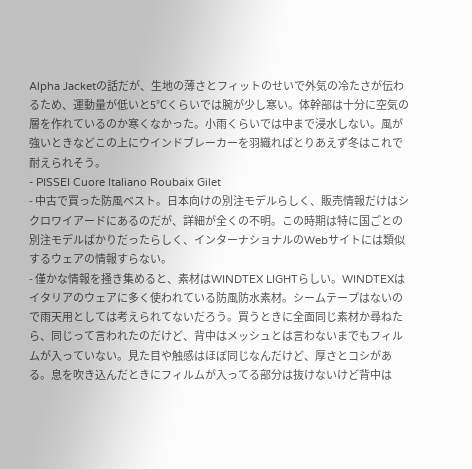Alpha Jacketの話だが、生地の薄さとフィットのせいで外気の冷たさが伝わるため、運動量が低いと5℃くらいでは腕が少し寒い。体幹部は十分に空気の層を作れているのか寒くなかった。小雨くらいでは中まで浸水しない。風が強いときなどこの上にウインドブレーカーを羽織ればとりあえず冬はこれで耐えられそう。
- PISSEI Cuore Italiano Roubaix Gilet
- 中古で買った防風ベスト。日本向けの別注モデルらしく、販売情報だけはシクロワイアードにあるのだが、詳細が全くの不明。この時期は特に国ごとの別注モデルばかりだったらしく、インターナショナルのWebサイトには類似するウェアの情報すらない。
- 僅かな情報を掻き集めると、素材はWINDTEX LIGHTらしい。WINDTEXはイタリアのウェアに多く使われている防風防水素材。シームテープはないので雨天用としては考えられてないだろう。買うときに全面同じ素材か尋ねたら、同じって言われたのだけど、背中はメッシュとは言わないまでもフィルムが入っていない。見た目や触感はほぼ同じなんだけど、厚さとコシがある。息を吹き込んだときにフィルムが入ってる部分は抜けないけど背中は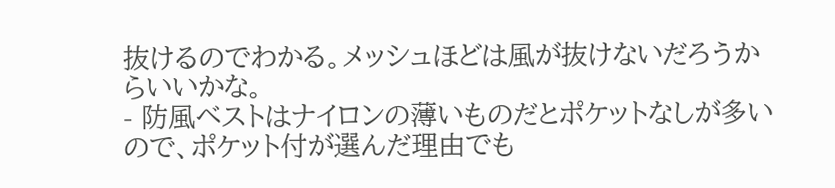抜けるのでわかる。メッシュほどは風が抜けないだろうからいいかな。
- 防風ベストはナイロンの薄いものだとポケットなしが多いので、ポケット付が選んだ理由でも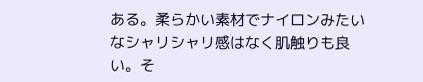ある。柔らかい素材でナイロンみたいなシャリシャリ感はなく肌触りも良い。そ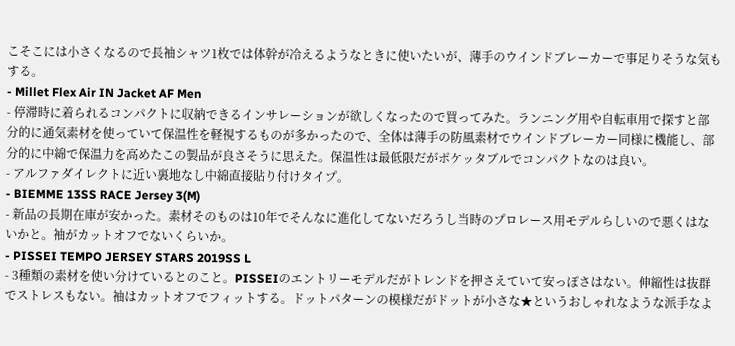こそこには小さくなるので長袖シャツ1枚では体幹が冷えるようなときに使いたいが、薄手のウインドブレーカーで事足りそうな気もする。
- Millet Flex Air IN Jacket AF Men
- 停滞時に着られるコンパクトに収納できるインサレーションが欲しくなったので買ってみた。ランニング用や自転車用で探すと部分的に通気素材を使っていて保温性を軽視するものが多かったので、全体は薄手の防風素材でウインドブレーカー同様に機能し、部分的に中綿で保温力を高めたこの製品が良さそうに思えた。保温性は最低限だがポケッタブルでコンパクトなのは良い。
- アルファダイレクトに近い裏地なし中綿直接貼り付けタイプ。
- BIEMME 13SS RACE Jersey 3(M)
- 新品の長期在庫が安かった。素材そのものは10年でそんなに進化してないだろうし当時のプロレース用モデルらしいので悪くはないかと。袖がカットオフでないくらいか。
- PISSEI TEMPO JERSEY STARS 2019SS L
- 3種類の素材を使い分けているとのこと。PISSEIのエントリーモデルだがトレンドを押さえていて安っぽさはない。伸縮性は抜群でストレスもない。袖はカットオフでフィットする。ドットパターンの模様だがドットが小さな★というおしゃれなような派手なよ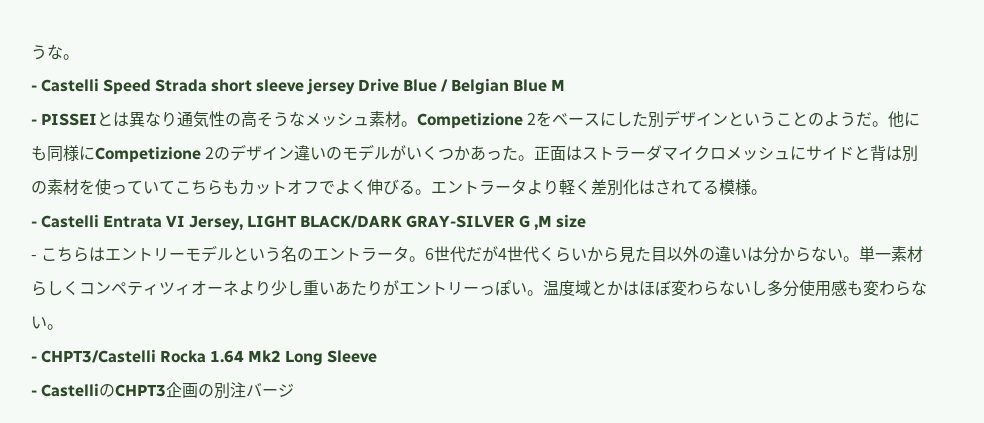うな。
- Castelli Speed Strada short sleeve jersey Drive Blue / Belgian Blue M
- PISSEIとは異なり通気性の高そうなメッシュ素材。Competizione 2をベースにした別デザインということのようだ。他にも同様にCompetizione 2のデザイン違いのモデルがいくつかあった。正面はストラーダマイクロメッシュにサイドと背は別の素材を使っていてこちらもカットオフでよく伸びる。エントラータより軽く差別化はされてる模様。
- Castelli Entrata VI Jersey, LIGHT BLACK/DARK GRAY-SILVER G ,M size
- こちらはエントリーモデルという名のエントラータ。6世代だが4世代くらいから見た目以外の違いは分からない。単一素材らしくコンペティツィオーネより少し重いあたりがエントリーっぽい。温度域とかはほぼ変わらないし多分使用感も変わらない。
- CHPT3/Castelli Rocka 1.64 Mk2 Long Sleeve
- CastelliのCHPT3企画の別注バージ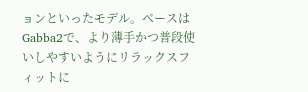ョンといったモデル。ベースはGabba2で、より薄手かつ普段使いしやすいようにリラックスフィットに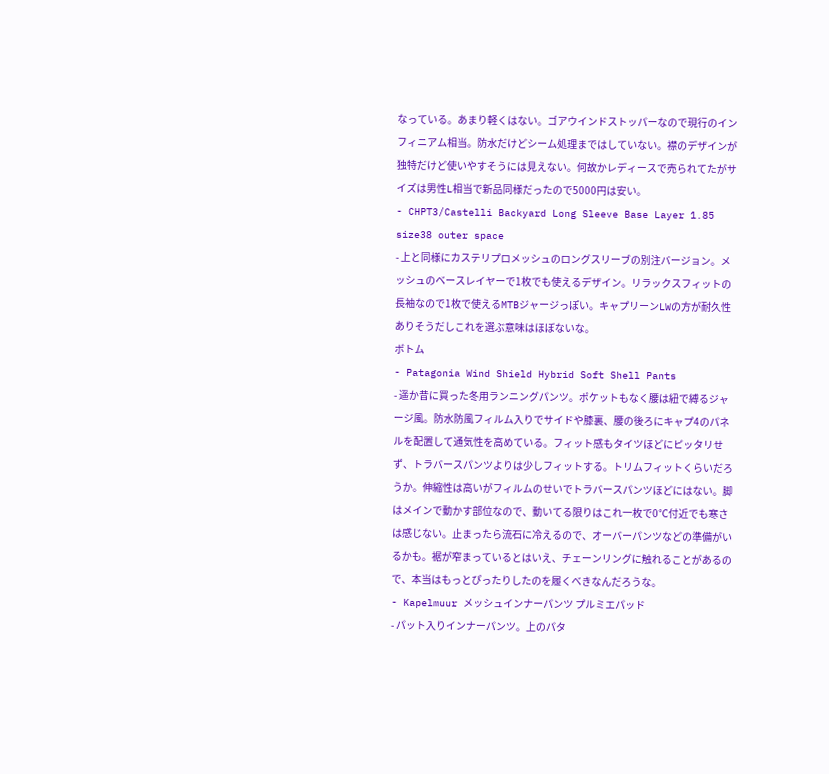なっている。あまり軽くはない。ゴアウインドストッパーなので現行のインフィニアム相当。防水だけどシーム処理まではしていない。襟のデザインが独特だけど使いやすそうには見えない。何故かレディースで売られてたがサイズは男性L相当で新品同様だったので5000円は安い。
- CHPT3/Castelli Backyard Long Sleeve Base Layer 1.85 size38 outer space
- 上と同様にカステリプロメッシュのロングスリーブの別注バージョン。メッシュのベースレイヤーで1枚でも使えるデザイン。リラックスフィットの長袖なので1枚で使えるMTBジャージっぽい。キャプリーンLWの方が耐久性ありそうだしこれを選ぶ意味はほぼないな。
ボトム
- Patagonia Wind Shield Hybrid Soft Shell Pants
- 遥か昔に買った冬用ランニングパンツ。ポケットもなく腰は紐で縛るジャージ風。防水防風フィルム入りでサイドや膝裏、腰の後ろにキャプ4のパネルを配置して通気性を高めている。フィット感もタイツほどにピッタリせず、トラバースパンツよりは少しフィットする。トリムフィットくらいだろうか。伸縮性は高いがフィルムのせいでトラバースパンツほどにはない。脚はメインで動かす部位なので、動いてる限りはこれ一枚で0℃付近でも寒さは感じない。止まったら流石に冷えるので、オーバーパンツなどの準備がいるかも。裾が窄まっているとはいえ、チェーンリングに触れることがあるので、本当はもっとぴったりしたのを履くべきなんだろうな。
- Kapelmuur メッシュインナーパンツ プルミエパッド
- パット入りインナーパンツ。上のパタ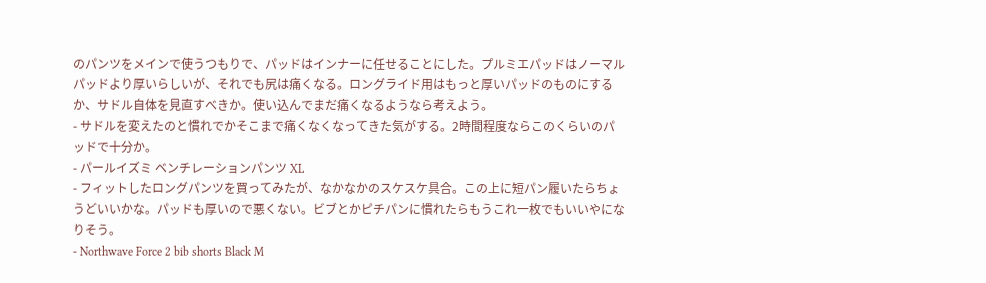のパンツをメインで使うつもりで、パッドはインナーに任せることにした。プルミエパッドはノーマルパッドより厚いらしいが、それでも尻は痛くなる。ロングライド用はもっと厚いパッドのものにするか、サドル自体を見直すべきか。使い込んでまだ痛くなるようなら考えよう。
- サドルを変えたのと慣れでかそこまで痛くなくなってきた気がする。2時間程度ならこのくらいのパッドで十分か。
- パールイズミ ベンチレーションパンツ XL
- フィットしたロングパンツを買ってみたが、なかなかのスケスケ具合。この上に短パン履いたらちょうどいいかな。パッドも厚いので悪くない。ビブとかピチパンに慣れたらもうこれ一枚でもいいやになりそう。
- Northwave Force 2 bib shorts Black M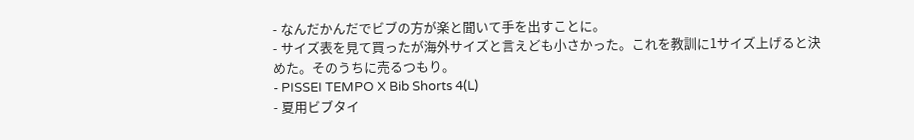- なんだかんだでビブの方が楽と聞いて手を出すことに。
- サイズ表を見て買ったが海外サイズと言えども小さかった。これを教訓に1サイズ上げると決めた。そのうちに売るつもり。
- PISSEI TEMPO X Bib Shorts 4(L)
- 夏用ビブタイ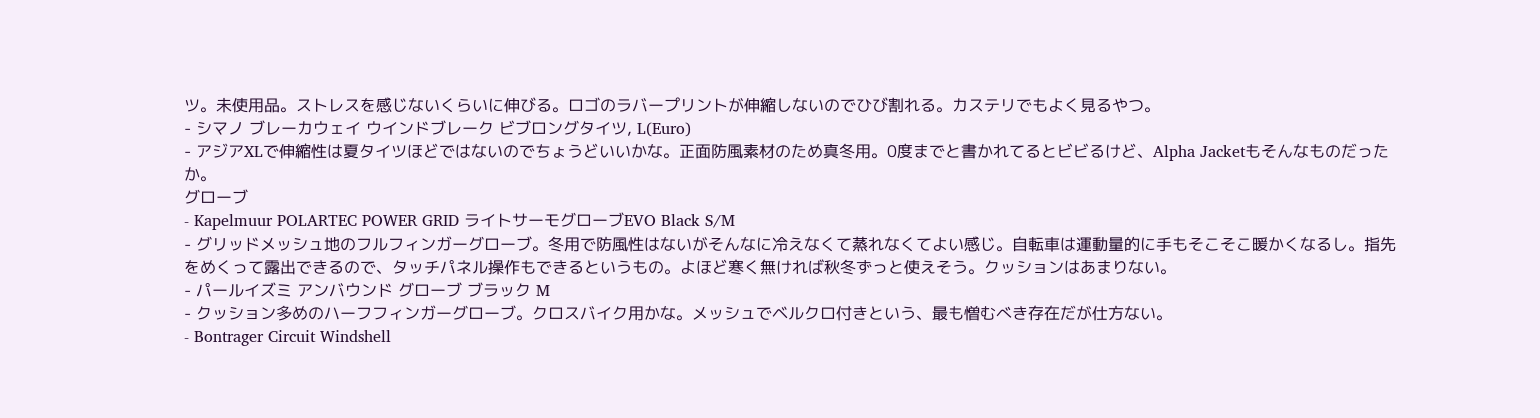ツ。未使用品。ストレスを感じないくらいに伸びる。ロゴのラバープリントが伸縮しないのでひび割れる。カステリでもよく見るやつ。
- シマノ ブレーカウェイ ウインドブレーク ビブロングタイツ, L(Euro)
- アジアXLで伸縮性は夏タイツほどではないのでちょうどいいかな。正面防風素材のため真冬用。0度までと書かれてるとビビるけど、Alpha Jacketもそんなものだったか。
グローブ
- Kapelmuur POLARTEC POWER GRID ライトサーモグローブEVO Black S/M
- グリッドメッシュ地のフルフィンガーグローブ。冬用で防風性はないがそんなに冷えなくて蒸れなくてよい感じ。自転車は運動量的に手もそこそこ暖かくなるし。指先をめくって露出できるので、タッチパネル操作もできるというもの。よほど寒く無ければ秋冬ずっと使えそう。クッションはあまりない。
- パールイズミ アンバウンド グローブ ブラック M
- クッション多めのハーフフィンガーグローブ。クロスバイク用かな。メッシュでベルクロ付きという、最も憎むべき存在だが仕方ない。
- Bontrager Circuit Windshell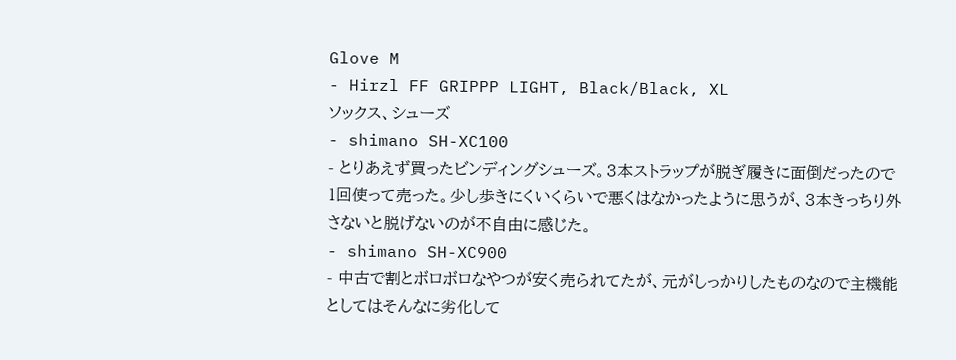Glove M
- Hirzl FF GRIPPP LIGHT, Black/Black, XL
ソックス、シューズ
- shimano SH-XC100
- とりあえず買ったビンディングシューズ。3本ストラップが脱ぎ履きに面倒だったので1回使って売った。少し歩きにくいくらいで悪くはなかったように思うが、3本きっちり外さないと脱げないのが不自由に感じた。
- shimano SH-XC900
- 中古で割とボロボロなやつが安く売られてたが、元がしっかりしたものなので主機能としてはそんなに劣化して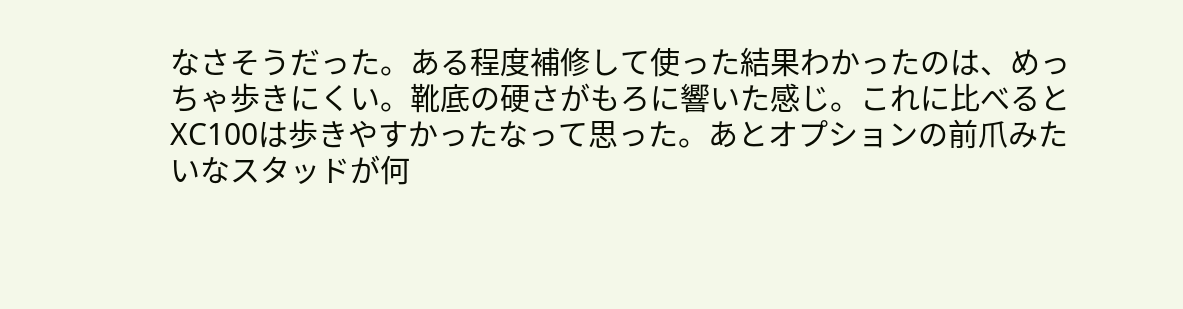なさそうだった。ある程度補修して使った結果わかったのは、めっちゃ歩きにくい。靴底の硬さがもろに響いた感じ。これに比べるとXC100は歩きやすかったなって思った。あとオプションの前爪みたいなスタッドが何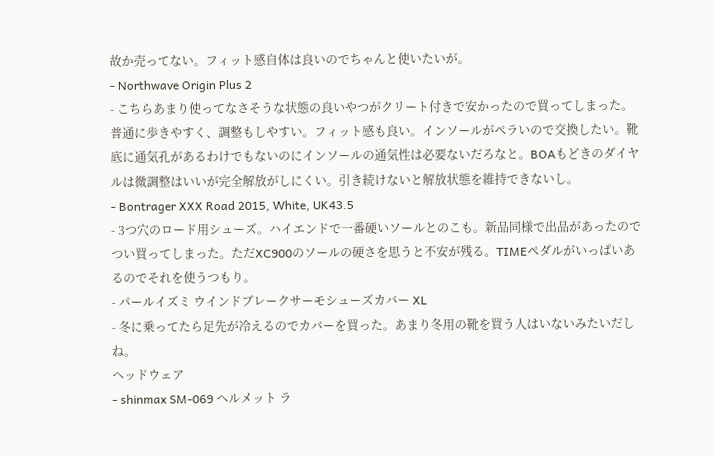故か売ってない。フィット感自体は良いのでちゃんと使いたいが。
- Northwave Origin Plus 2
- こちらあまり使ってなさそうな状態の良いやつがクリート付きで安かったので買ってしまった。普通に歩きやすく、調整もしやすい。フィット感も良い。インソールがペラいので交換したい。靴底に通気孔があるわけでもないのにインソールの通気性は必要ないだろなと。BOAもどきのダイヤルは微調整はいいが完全解放がしにくい。引き続けないと解放状態を維持できないし。
- Bontrager XXX Road 2015, White, UK43.5
- 3つ穴のロード用シューズ。ハイエンドで一番硬いソールとのこも。新品同様で出品があったのでつい買ってしまった。ただXC900のソールの硬さを思うと不安が残る。TIMEペダルがいっぱいあるのでそれを使うつもり。
- パールイズミ ウインドブレークサーモシューズカバー XL
- 冬に乗ってたら足先が冷えるのでカバーを買った。あまり冬用の靴を買う人はいないみたいだしね。
ヘッドウェア
- shinmax SM-069 ヘルメット ラ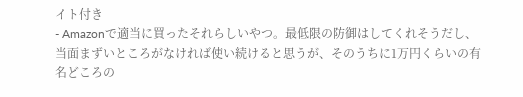イト付き
- Amazonで適当に買ったそれらしいやつ。最低限の防御はしてくれそうだし、当面まずいところがなければ使い続けると思うが、そのうちに1万円くらいの有名どころの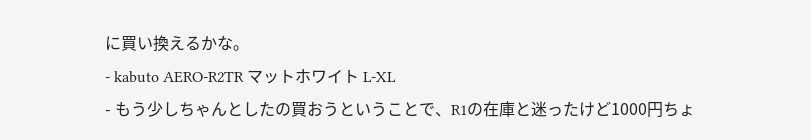に買い換えるかな。
- kabuto AERO-R2TR マットホワイト L-XL
- もう少しちゃんとしたの買おうということで、R1の在庫と迷ったけど1000円ちょ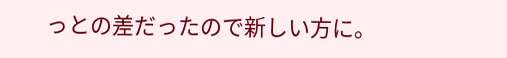っとの差だったので新しい方に。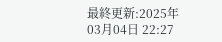最終更新:2025年03月04日 22:27